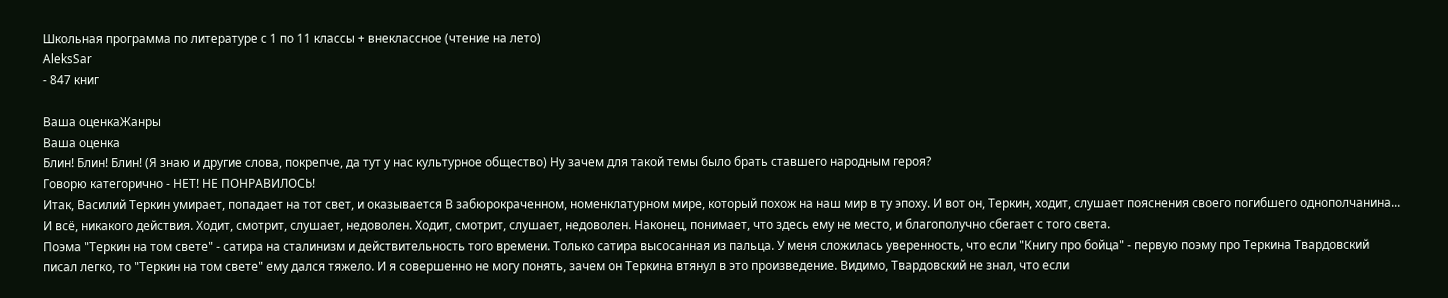Школьная программа по литературе с 1 по 11 классы + внеклассное (чтение на лето)
AleksSar
- 847 книг

Ваша оценкаЖанры
Ваша оценка
Блин! Блин! Блин! (Я знаю и другие слова, покрепче, да тут у нас культурное общество) Ну зачем для такой темы было брать ставшего народным героя?
Говорю категорично - НЕТ! НЕ ПОНРАВИЛОСЬ!
Итак, Василий Теркин умирает, попадает на тот свет, и оказывается В забюрокраченном, номенклатурном мире, который похож на наш мир в ту эпоху. И вот он, Теркин, ходит, слушает пояснения своего погибшего однополчанина... И всё, никакого действия. Ходит, смотрит, слушает, недоволен. Ходит, смотрит, слушает, недоволен. Наконец, понимает, что здесь ему не место, и благополучно сбегает с того света.
Поэма "Теркин на том свете" - сатира на сталинизм и действительность того времени. Только сатира высосанная из пальца. У меня сложилась уверенность, что если "Книгу про бойца" - первую поэму про Теркина Твардовский писал легко, то "Теркин на том свете" ему дался тяжело. И я совершенно не могу понять, зачем он Теркина втянул в это произведение. Видимо, Твардовский не знал, что если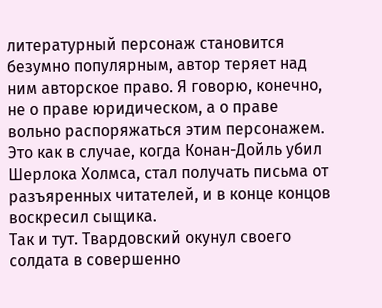литературный персонаж становится безумно популярным, автор теряет над ним авторское право. Я говорю, конечно, не о праве юридическом, а о праве вольно распоряжаться этим персонажем. Это как в случае, когда Конан-Дойль убил Шерлока Холмса, стал получать письма от разъяренных читателей, и в конце концов воскресил сыщика.
Так и тут. Твардовский окунул своего солдата в совершенно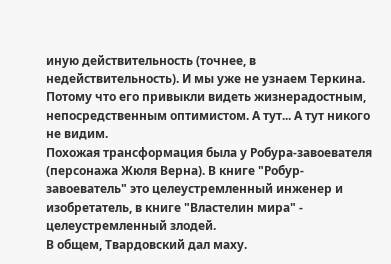иную действительность (точнее, в недействительность). И мы уже не узнаем Теркина. Потому что его привыкли видеть жизнерадостным, непосредственным оптимистом. А тут... А тут никого не видим.
Похожая трансформация была у Робура-завоевателя (персонажа Жюля Верна). В книге "Робур-завоеватель" это целеустремленный инженер и изобретатель, в книге "Властелин мира" - целеустремленный злодей.
В общем, Твардовский дал маху.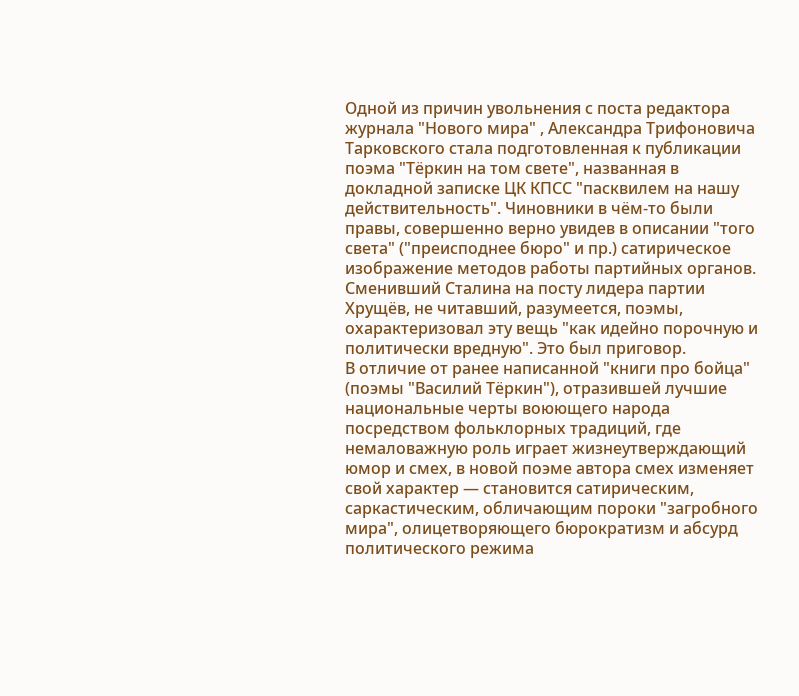Одной из причин увольнения с поста редактора журнала "Нового мира" , Александра Трифоновича Тарковского стала подготовленная к публикации поэма "Тёркин на том свете", названная в докладной записке ЦК КПСС "пасквилем на нашу действительность". Чиновники в чём-то были правы, совершенно верно увидев в описании "того света" ("преисподнее бюро" и пр.) сатирическое изображение методов работы партийных органов. Сменивший Сталина на посту лидера партии Хрущёв, не читавший, разумеется, поэмы, охарактеризовал эту вещь "как идейно порочную и политически вредную". Это был приговор.
В отличие от ранее написанной "книги про бойца" (поэмы "Василий Тёркин"), отразившей лучшие национальные черты воюющего народа посредством фольклорных традиций, где немаловажную роль играет жизнеутверждающий юмор и смех, в новой поэме автора смех изменяет свой характер — становится сатирическим, саркастическим, обличающим пороки "загробного мира", олицетворяющего бюрократизм и абсурд политического режима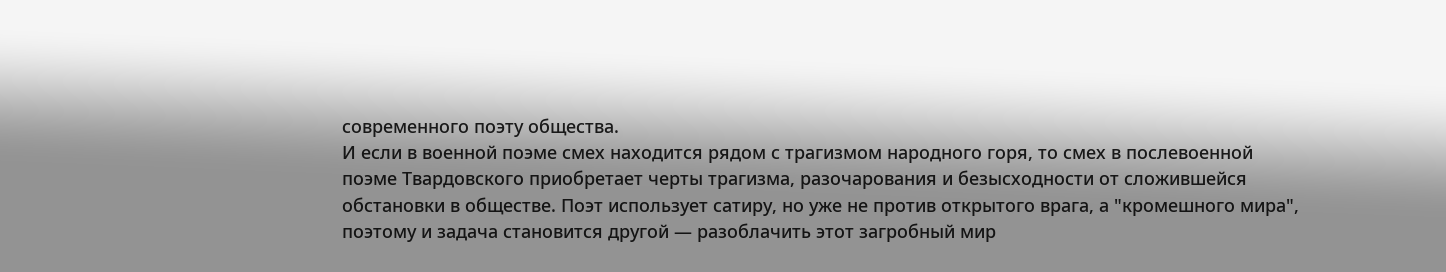современного поэту общества.
И если в военной поэме смех находится рядом с трагизмом народного горя, то смех в послевоенной поэме Твардовского приобретает черты трагизма, разочарования и безысходности от сложившейся обстановки в обществе. Поэт использует сатиру, но уже не против открытого врага, а "кромешного мира", поэтому и задача становится другой — разоблачить этот загробный мир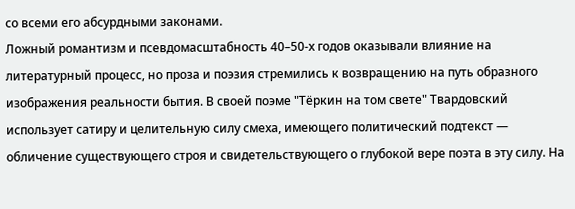со всеми его абсурдными законами.
Ложный романтизм и псевдомасштабность 40–50-х годов оказывали влияние на литературный процесс, но проза и поэзия стремились к возвращению на путь образного изображения реальности бытия. В своей поэме "Тёркин на том свете" Твардовский использует сатиру и целительную силу смеха, имеющего политический подтекст — обличение существующего строя и свидетельствующего о глубокой вере поэта в эту силу. На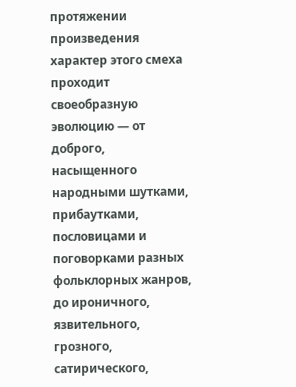протяжении произведения характер этого смеха проходит своеобразную эволюцию — от доброго, насыщенного народными шутками, прибаутками, пословицами и поговорками разных фольклорных жанров, до ироничного, язвительного, грозного, сатирического,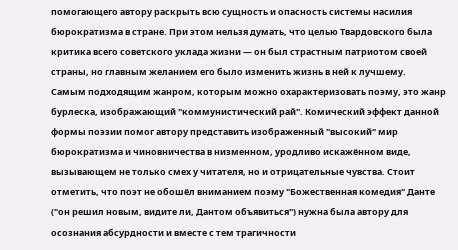помогающего автору раскрыть всю сущность и опасность системы насилия бюрократизма в стране. При этом нельзя думать, что целью Твардовского была критика всего советского уклада жизни — он был страстным патриотом своей страны, но главным желанием его было изменить жизнь в ней к лучшему.
Самым подходящим жанром, которым можно охарактеризовать поэму, это жанр бурлеска, изображающий "коммунистический рай". Комический эффект данной формы поэзии помог автору представить изображенный "высокий" мир бюрократизма и чиновничества в низменном, уродливо искажённом виде, вызывающем не только смех у читателя, но и отрицательные чувства. Стоит отметить, что поэт не обошёл вниманием поэму "Божественная комедия" Данте ("он решил новым, видите ли, Дантом объявиться") нужна была автору для осознания абсурдности и вместе с тем трагичности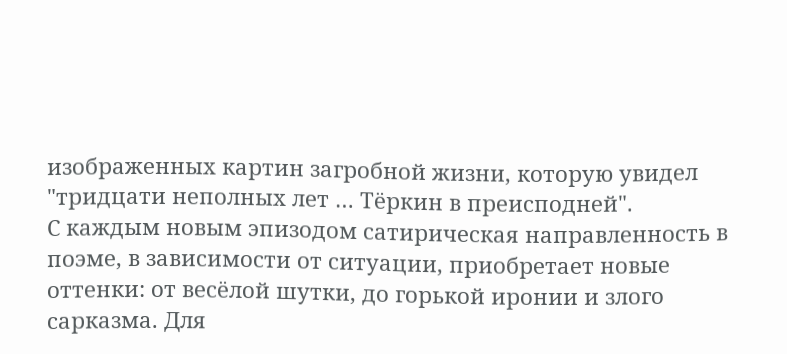изображенных картин загробной жизни, которую увидел "тридцати неполных лет … Тёркин в преисподней".
С каждым новым эпизодом сатирическая направленность в поэме, в зависимости от ситуации, приобретает новые оттенки: от весёлой шутки, до горькой иронии и злого сарказма. Для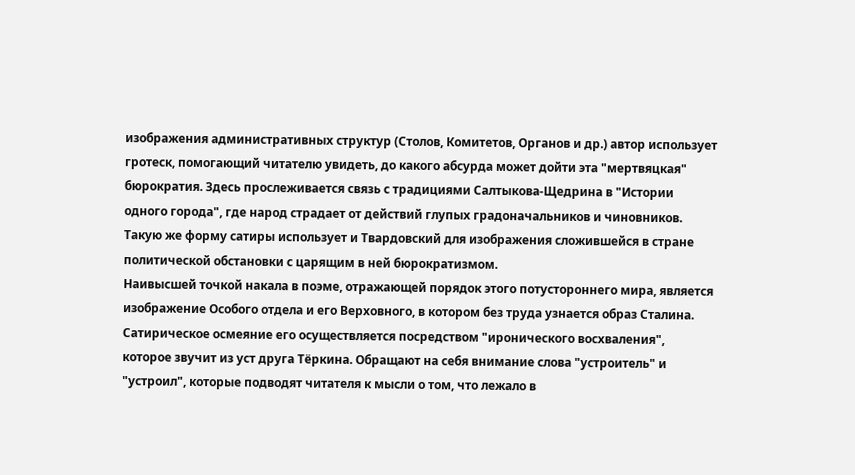изображения административных структур (Столов, Комитетов, Органов и др.) автор использует гротеск, помогающий читателю увидеть, до какого абсурда может дойти эта "мертвяцкая" бюрократия. Здесь прослеживается связь с традициями Салтыкова-Щедрина в "Истории одного города", где народ страдает от действий глупых градоначальников и чиновников. Такую же форму сатиры использует и Твардовский для изображения сложившейся в стране политической обстановки с царящим в ней бюрократизмом.
Наивысшей точкой накала в поэме, отражающей порядок этого потустороннего мира, является изображение Особого отдела и его Верховного, в котором без труда узнается образ Сталина. Сатирическое осмеяние его осуществляется посредством "иронического восхваления", которое звучит из уст друга Тёркина. Обращают на себя внимание слова "устроитель" и "устроил", которые подводят читателя к мысли о том, что лежало в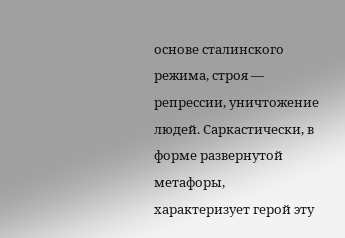основе сталинского режима, строя — репрессии, уничтожение людей. Саркастически, в форме развернутой метафоры, характеризует герой эту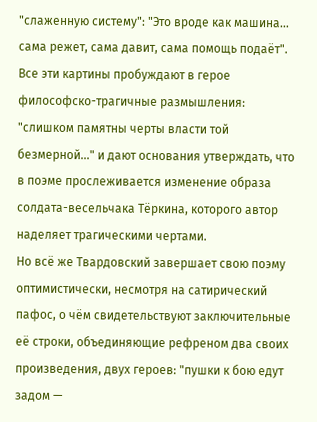"слаженную систему": "Это вроде как машина… сама режет, сама давит, сама помощь подаёт". Все эти картины пробуждают в герое философско-трагичные размышления: "слишком памятны черты власти той безмерной..." и дают основания утверждать, что в поэме прослеживается изменение образа солдата-весельчака Тёркина, которого автор наделяет трагическими чертами.
Но всё же Твардовский завершает свою поэму оптимистически, несмотря на сатирический пафос, о чём свидетельствуют заключительные её строки, объединяющие рефреном два своих произведения, двух героев: "пушки к бою едут задом —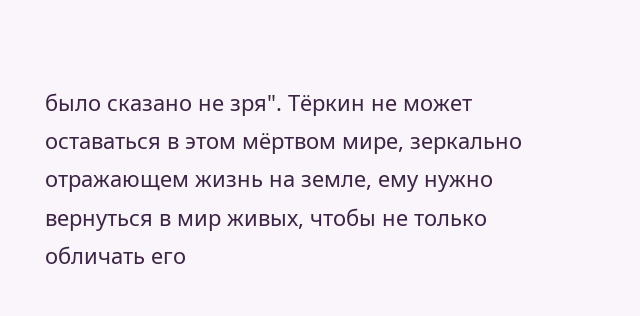было сказано не зря". Тёркин не может оставаться в этом мёртвом мире, зеркально отражающем жизнь на земле, ему нужно вернуться в мир живых, чтобы не только обличать его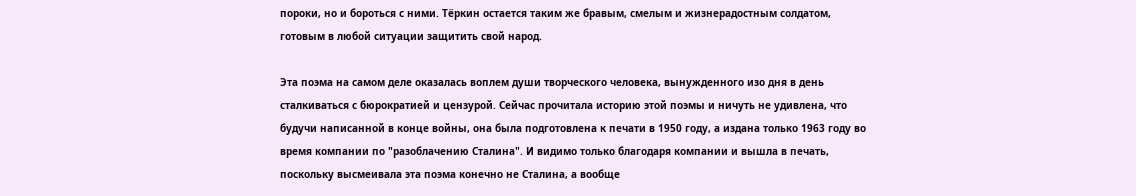пороки, но и бороться с ними. Тёркин остается таким же бравым, смелым и жизнерадостным солдатом, готовым в любой ситуации защитить свой народ.

Эта поэма на самом деле оказалась воплем души творческого человека, вынужденного изо дня в день сталкиваться с бюрократией и цензурой. Сейчас прочитала историю этой поэмы и ничуть не удивлена, что будучи написанной в конце войны, она была подготовлена к печати в 1950 году, а издана только 1963 году во время компании по "разоблачению Сталина". И видимо только благодаря компании и вышла в печать, поскольку высмеивала эта поэма конечно не Сталина, а вообще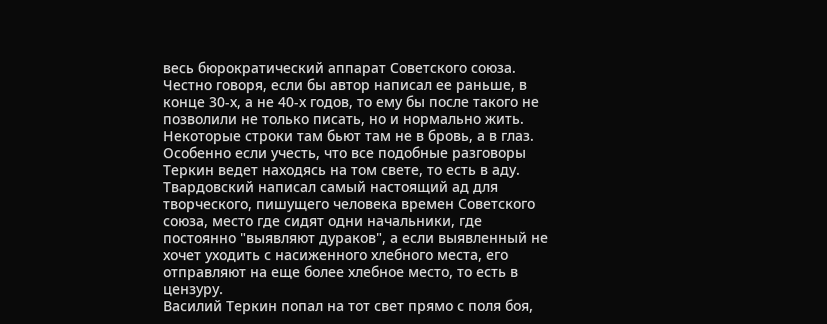весь бюрократический аппарат Советского союза. Честно говоря, если бы автор написал ее раньше, в конце 30-х, а не 40-х годов, то ему бы после такого не позволили не только писать, но и нормально жить. Некоторые строки там бьют там не в бровь, а в глаз. Особенно если учесть, что все подобные разговоры Теркин ведет находясь на том свете, то есть в аду.
Твардовский написал самый настоящий ад для творческого, пишущего человека времен Советского союза, место где сидят одни начальники, где постоянно "выявляют дураков", а если выявленный не хочет уходить с насиженного хлебного места, его отправляют на еще более хлебное место, то есть в цензуру.
Василий Теркин попал на тот свет прямо с поля боя,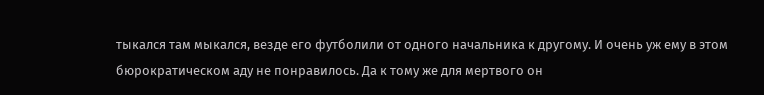тыкался там мыкался, везде его футболили от одного начальника к другому. И очень уж ему в этом бюрократическом аду не понравилось. Да к тому же для мертвого он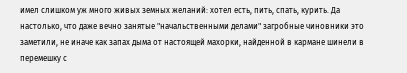имел слишком уж много живых земных желаний: хотел есть, пить, спать, курить. Да настолько, что даже вечно занятые "начальственными делами" загробные чиновники это заметили, не иначе как запах дыма от настоящей махорки, найденной в кармане шинели в перемешку с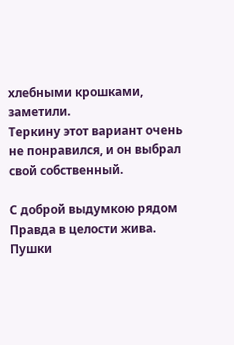хлебными крошками, заметили.
Теркину этот вариант очень не понравился, и он выбрал свой собственный.

С доброй выдумкою рядом
Правда в целости жива.
Пушки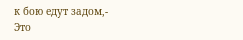к бою едут задом,-
Это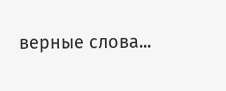верные слова...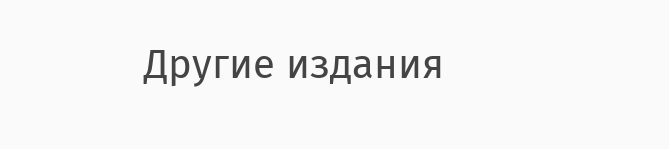Другие издания